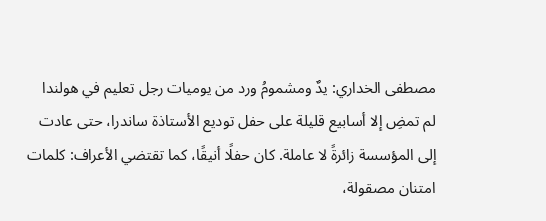مصطفى الخداري: يدٌ ومشمومُ ورد من يوميات رجل تعليم في هولندا
لم تمضِ إلا أسابيع قليلة على حفل توديع الأستاذة ساندرا، حتى عادت إلى المؤسسة زائرةً لا عاملة. كان حفلًا أنيقًا، كما تقتضي الأعراف: كلمات امتنان مصقولة،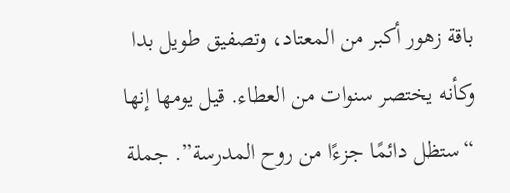باقة زهور أكبر من المعتاد، وتصفيق طويل بدا وكأنه يختصر سنوات من العطاء. قيل يومها إنها “ستظل دائمًا جزءًا من روح المدرسة”. جملة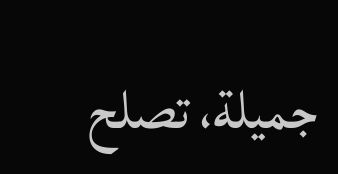جميلة، تصلح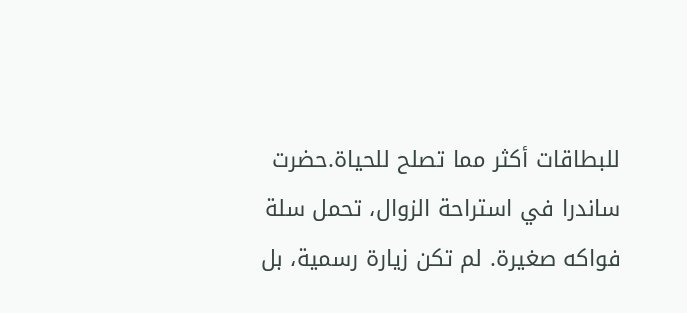للبطاقات أكثر مما تصلح للحياة.حضرت ساندرا في استراحة الزوال، تحمل سلة فواكه صغيرة. لم تكن زيارة رسمية، بل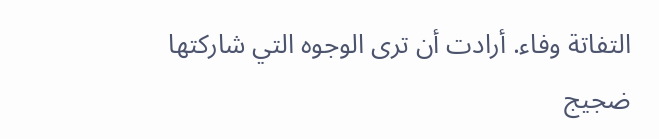التفاتة وفاء. أرادت أن ترى الوجوه التي شاركتها ضجيج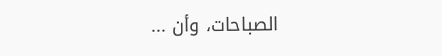الصباحات، وأن ...